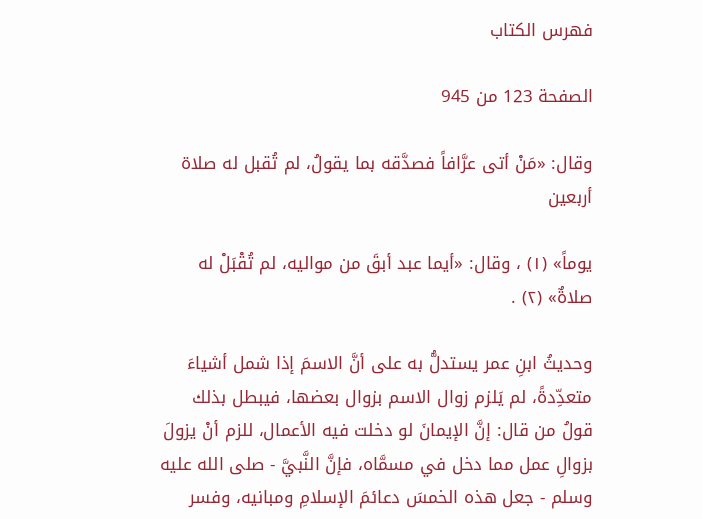فهرس الكتاب

الصفحة 123 من 945

وقال: «مَنْ أتى عرَّافاً فصدَّقه بما يقولُ، لم تُقبل له صلاة أربعين

يوماً» (١) ، وقال: «أيما عبد أبقَ من مواليه، لم تُقْبَلْ له صلاةٌ» (٢) .

وحديثُ ابنِ عمر يستدلُّ به على أنَّ الاسمَ إذا شمل أشياءَ متعدِّدةً، لم يَلزم زوال الاسم بزوال بعضها، فيبطل بذلك قولُ من قال: إنَّ الإيمانَ لو دخلت فيه الأعمال، للزم أنْ يزولَ بزوالِ عمل مما دخل في مسمَّاه، فإنَّ النَّبيَّ - صلى الله عليه وسلم - جعل هذه الخمسَ دعائمَ الإسلامِ ومبانيه، وفسر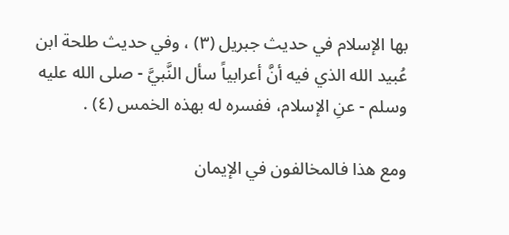بها الإسلام في حديث جبريل (٣) ، وفي حديث طلحة ابن عُبيد الله الذي فيه أنَّ أعرابياً سأل النَّبيَّ - صلى الله عليه وسلم - عنِ الإسلام، ففسره له بهذه الخمس (٤) .

ومع هذا فالمخالفون في الإيمان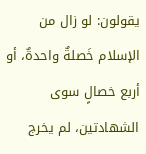يقولون: لو زال من الإسلام خَصلةٌ واحدةٌ، أو أربع خصالٍ سوى الشهادتين، لم يخرج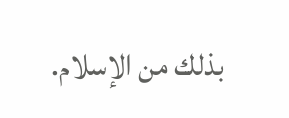بذلك من الإسلام.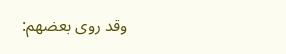وقد روى بعضهم: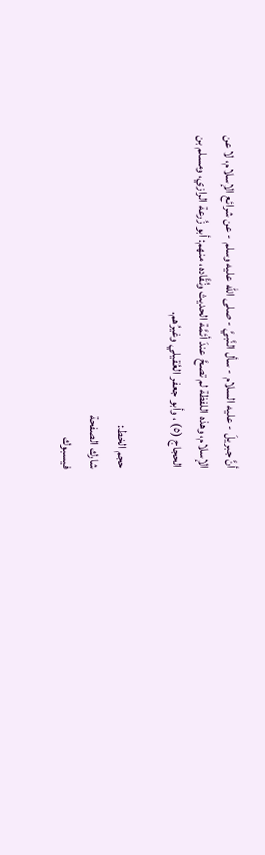أنَّ جبريلَ - عليه السلام - سأل النَّبيَّ - صلى الله عليه وسلم - عن شرائع الإسلام، لا عن الإسلام، وهذه اللفظة لم تصحَّ عندَ أئمَّة الحديث ونُقَّاده، منهم: أبو زُرعة الرازي، ومسلم بن الحجاج (٥) ، وأبو جعفر العُقيلي وغيرُهم.

حجم الخط:
شارك الصفحة
فيسبوك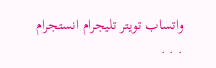واتساب تويتر تليجرام انستجرام
. . .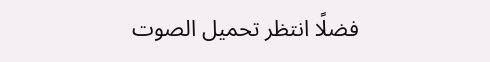فضلًا انتظر تحميل الصوت